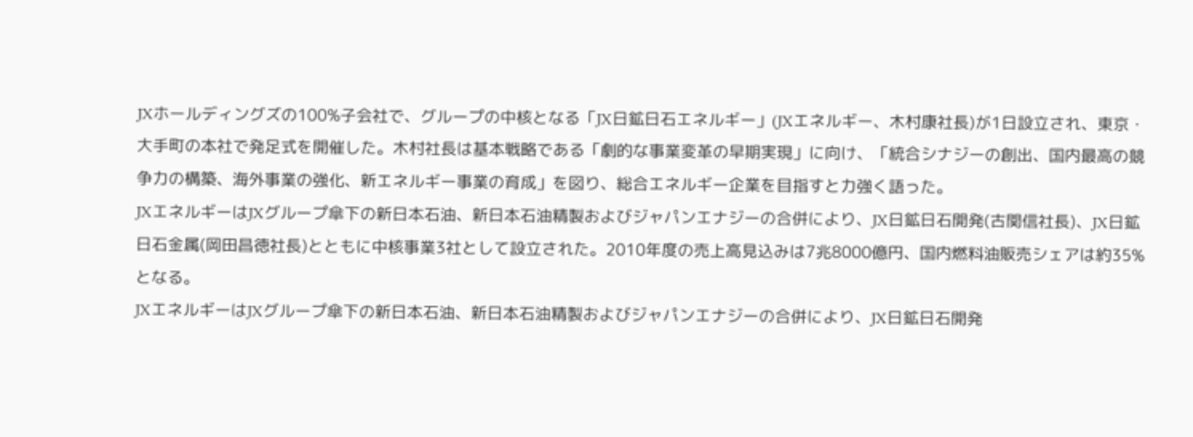JXホールディングズの100%子会社で、グループの中核となる「JX日鉱日石エネルギー」(JXエネルギー、木村康社長)が1日設立され、東京・大手町の本社で発足式を開催した。木村社長は基本戦略である「劇的な事業変革の早期実現」に向け、「統合シナジーの創出、国内最高の競争力の構築、海外事業の強化、新エネルギー事業の育成」を図り、総合エネルギー企業を目指すと力強く語った。
JXエネルギーはJXグループ傘下の新日本石油、新日本石油精製およびジャパンエナジーの合併により、JX日鉱日石開発(古関信社長)、JX日鉱日石金属(岡田昌徳社長)とともに中核事業3社として設立された。2010年度の売上高見込みは7兆8000億円、国内燃料油販売シェアは約35%となる。
JXエネルギーはJXグループ傘下の新日本石油、新日本石油精製およびジャパンエナジーの合併により、JX日鉱日石開発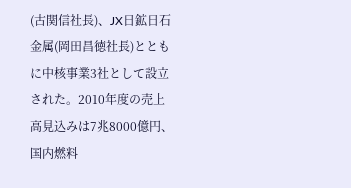(古関信社長)、JX日鉱日石金属(岡田昌徳社長)とともに中核事業3社として設立された。2010年度の売上高見込みは7兆8000億円、国内燃料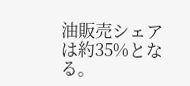油販売シェアは約35%となる。